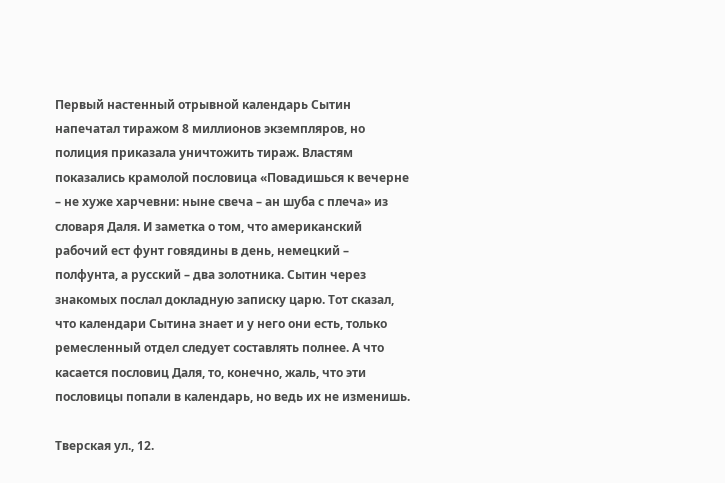Первый настенный отрывной календарь Сытин напечатал тиражом 8 миллионов экземпляров, но полиция приказала уничтожить тираж. Властям показались крамолой пословица «Повадишься к вечерне – не хуже харчевни: ныне свеча – ан шуба с плеча» из словаря Даля. И заметка о том, что американский рабочий ест фунт говядины в день, немецкий – полфунта, а русский – два золотника. Сытин через знакомых послал докладную записку царю. Тот сказал, что календари Сытина знает и у него они есть, только ремесленный отдел следует составлять полнее. А что касается пословиц Даля, то, конечно, жаль, что эти пословицы попали в календарь, но ведь их не изменишь.

Тверская ул., 12.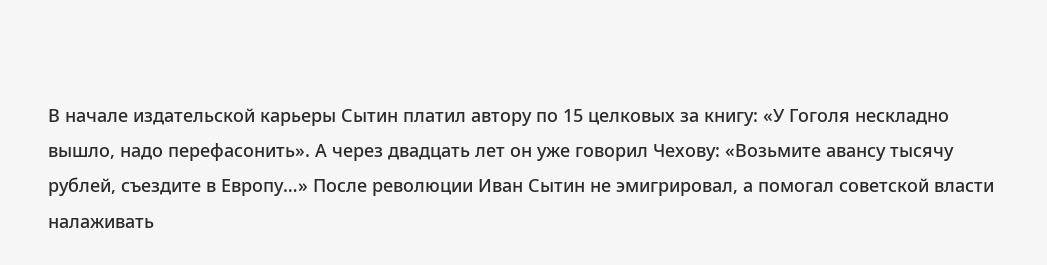В начале издательской карьеры Сытин платил автору по 15 целковых за книгу: «У Гоголя нескладно вышло, надо перефасонить». А через двадцать лет он уже говорил Чехову: «Возьмите авансу тысячу рублей, съездите в Европу…» После революции Иван Сытин не эмигрировал, а помогал советской власти налаживать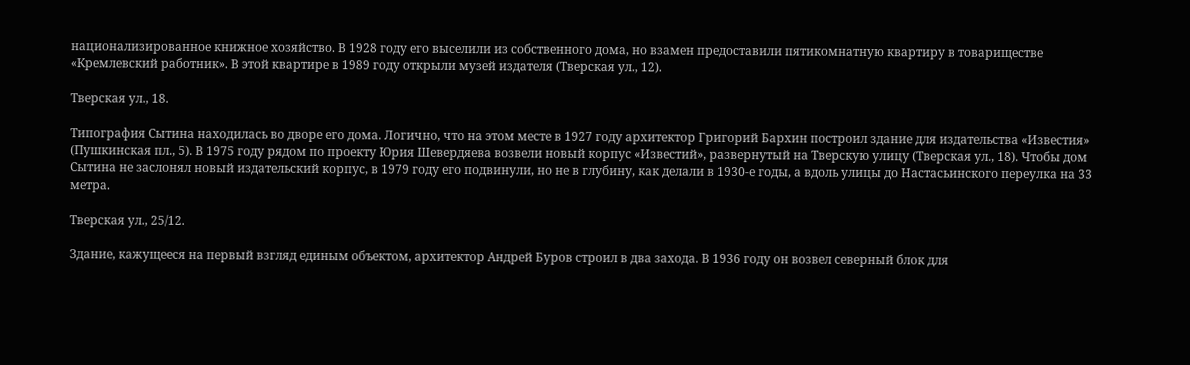национализированное книжное хозяйство. В 1928 году его выселили из собственного дома, но взамен предоставили пятикомнатную квартиру в товариществе «Кремлевский работник». В этой квартире в 1989 году открыли музей издателя (Тверская ул., 12).

Тверская ул., 18.

Типография Сытина находилась во дворе его дома. Логично, что на этом месте в 1927 году архитектор Григорий Бархин построил здание для издательства «Известия» (Пушкинская пл., 5). В 1975 году рядом по проекту Юрия Шевердяева возвели новый корпус «Известий», развернутый на Тверскую улицу (Тверская ул., 18). Чтобы дом Сытина не заслонял новый издательский корпус, в 1979 году его подвинули, но не в глубину, как делали в 1930-е годы, а вдоль улицы до Настасьинского переулка на 33 метра.

Тверская ул., 25/12.

Здание, кажущееся на первый взгляд единым объектом, архитектор Андрей Буров строил в два захода. В 1936 году он возвел северный блок для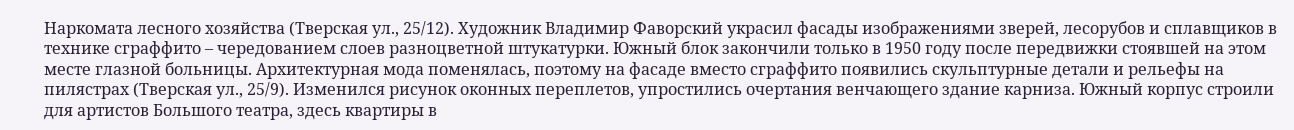Наркомата лесного хозяйства (Тверская ул., 25/12). Художник Владимир Фаворский украсил фасады изображениями зверей, лесорубов и сплавщиков в технике сграффито – чередованием слоев разноцветной штукатурки. Южный блок закончили только в 1950 году после передвижки стоявшей на этом месте глазной больницы. Архитектурная мода поменялась, поэтому на фасаде вместо сграффито появились скульптурные детали и рельефы на пилястрах (Тверская ул., 25/9). Изменился рисунок оконных переплетов, упростились очертания венчающего здание карниза. Южный корпус строили для артистов Большого театра, здесь квартиры в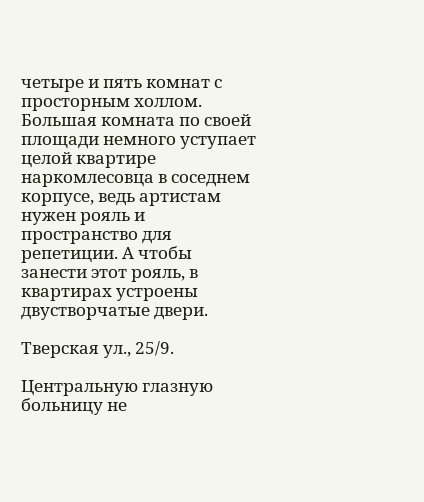четыре и пять комнат с просторным холлом. Большая комната по своей площади немного уступает целой квартире наркомлесовца в соседнем корпусе, ведь артистам нужен рояль и пространство для репетиции. А чтобы занести этот рояль, в квартирах устроены двустворчатые двери.

Тверская ул., 25/9.

Центральную глазную больницу не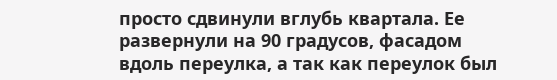просто сдвинули вглубь квартала. Ее развернули на 90 градусов, фасадом вдоль переулка, а так как переулок был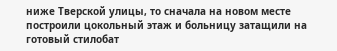ниже Тверской улицы, то сначала на новом месте построили цокольный этаж и больницу затащили на готовый стилобат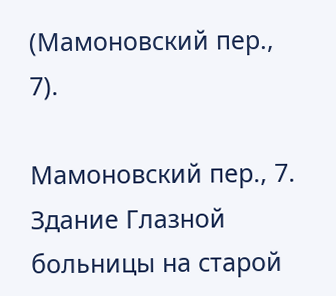(Мамоновский пер., 7).

Мамоновский пер., 7. Здание Глазной больницы на старой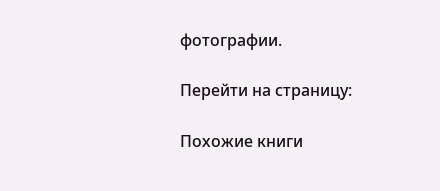фотографии.

Перейти на страницу:

Похожие книги